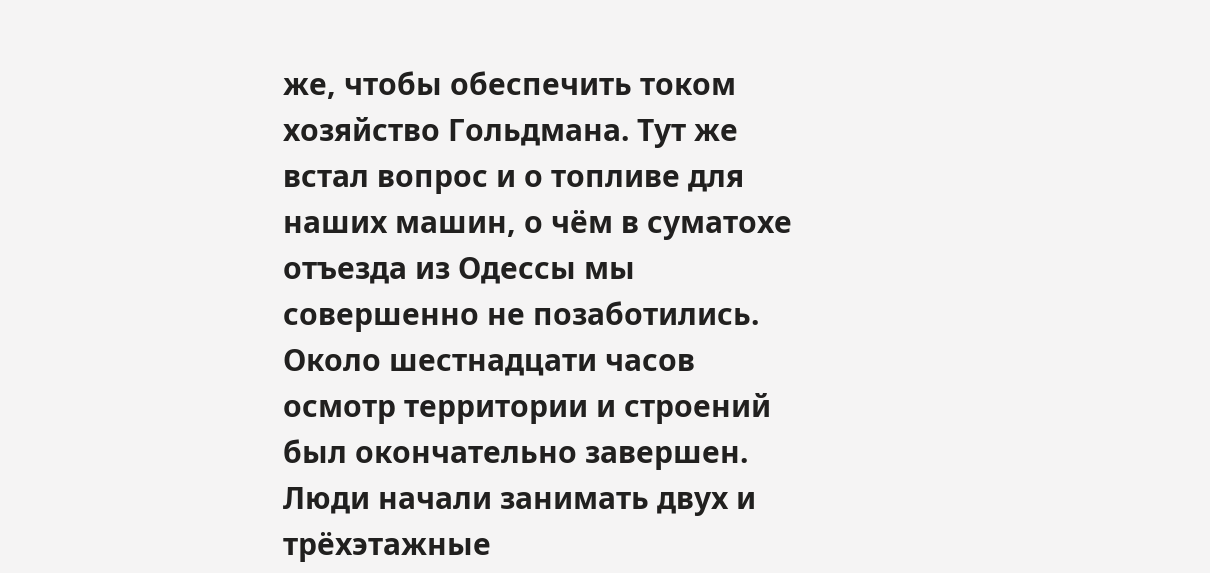же, чтобы обеспечить током хозяйство Гольдмана. Тут же встал вопрос и о топливе для наших машин, о чём в суматохе отъезда из Одессы мы совершенно не позаботились.
Около шестнадцати часов осмотр территории и строений был окончательно завершен. Люди начали занимать двух и трёхэтажные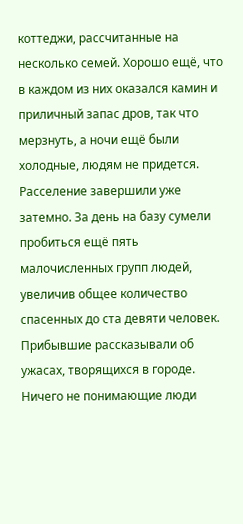коттеджи, рассчитанные на несколько семей. Хорошо ещё, что в каждом из них оказался камин и приличный запас дров, так что мерзнуть, а ночи ещё были холодные, людям не придется.
Расселение завершили уже затемно. За день на базу сумели пробиться ещё пять малочисленных групп людей, увеличив общее количество спасенных до ста девяти человек. Прибывшие рассказывали об ужасах, творящихся в городе. Ничего не понимающие люди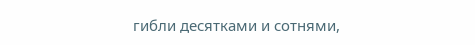гибли десятками и сотнями,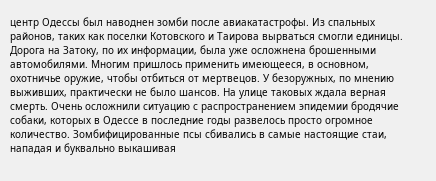центр Одессы был наводнен зомби после авиакатастрофы. Из спальных районов, таких как поселки Котовского и Таирова вырваться смогли единицы. Дорога на Затоку, по их информации, была уже осложнена брошенными автомобилями. Многим пришлось применить имеющееся, в основном, охотничье оружие, чтобы отбиться от мертвецов. У безоружных, по мнению выживших, практически не было шансов. На улице таковых ждала верная смерть. Очень осложнили ситуацию с распространением эпидемии бродячие собаки, которых в Одессе в последние годы развелось просто огромное количество. Зомбифицированные псы сбивались в самые настоящие стаи, нападая и буквально выкашивая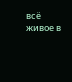всё живое в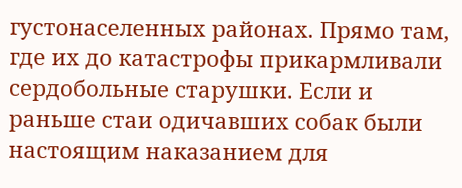густонаселенных районах. Прямо там, где их до катастрофы прикармливали сердобольные старушки. Если и раньше стаи одичавших собак были настоящим наказанием для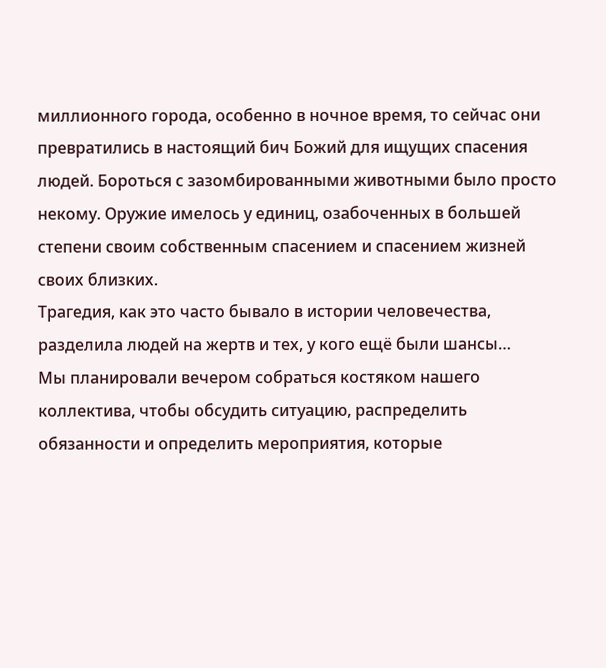миллионного города, особенно в ночное время, то сейчас они превратились в настоящий бич Божий для ищущих спасения людей. Бороться с зазомбированными животными было просто некому. Оружие имелось у единиц, озабоченных в большей степени своим собственным спасением и спасением жизней своих близких.
Трагедия, как это часто бывало в истории человечества, разделила людей на жертв и тех, у кого ещё были шансы…
Мы планировали вечером собраться костяком нашего коллектива, чтобы обсудить ситуацию, распределить обязанности и определить мероприятия, которые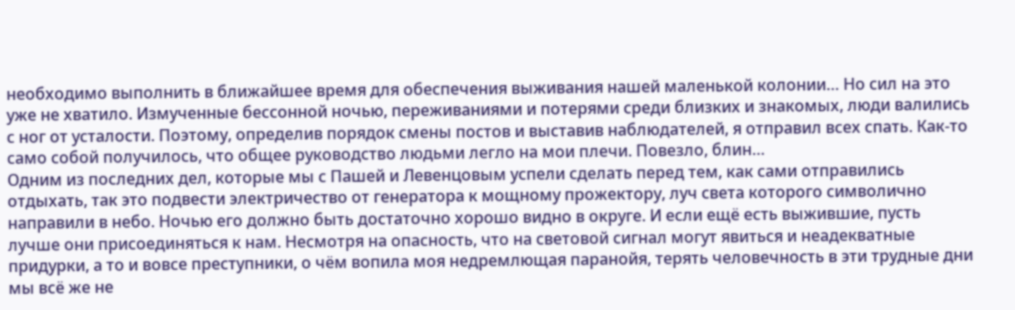необходимо выполнить в ближайшее время для обеспечения выживания нашей маленькой колонии… Но сил на это уже не хватило. Измученные бессонной ночью, переживаниями и потерями среди близких и знакомых, люди валились с ног от усталости. Поэтому, определив порядок смены постов и выставив наблюдателей, я отправил всех спать. Как-то само собой получилось, что общее руководство людьми легло на мои плечи. Повезло, блин…
Одним из последних дел, которые мы с Пашей и Левенцовым успели сделать перед тем, как сами отправились отдыхать, так это подвести электричество от генератора к мощному прожектору, луч света которого символично направили в небо. Ночью его должно быть достаточно хорошо видно в округе. И если ещё есть выжившие, пусть лучше они присоединяться к нам. Несмотря на опасность, что на световой сигнал могут явиться и неадекватные придурки, а то и вовсе преступники, о чём вопила моя недремлющая паранойя, терять человечность в эти трудные дни мы всё же не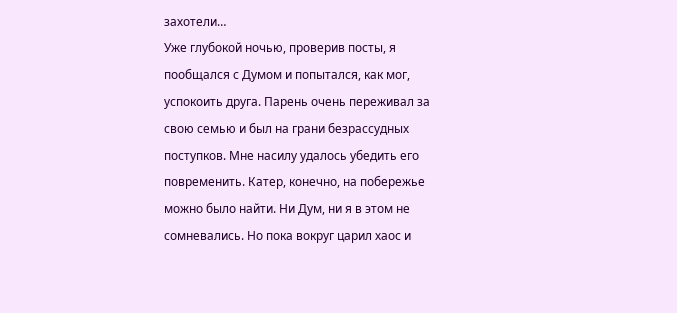захотели…
Уже глубокой ночью, проверив посты, я пообщался с Думом и попытался, как мог, успокоить друга. Парень очень переживал за свою семью и был на грани безрассудных поступков. Мне насилу удалось убедить его повременить. Катер, конечно, на побережье можно было найти. Ни Дум, ни я в этом не сомневались. Но пока вокруг царил хаос и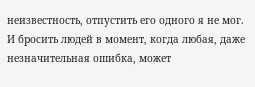неизвестность, отпустить его одного я не мог. И бросить людей в момент, когда любая, даже незначительная ошибка, может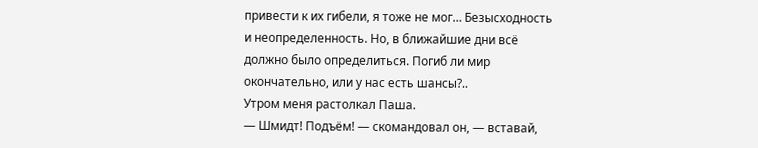привести к их гибели, я тоже не мог… Безысходность и неопределенность. Но, в ближайшие дни всё должно было определиться. Погиб ли мир окончательно, или у нас есть шансы?..
Утром меня растолкал Паша.
— Шмидт! Подъём! — скомандовал он, — вставай,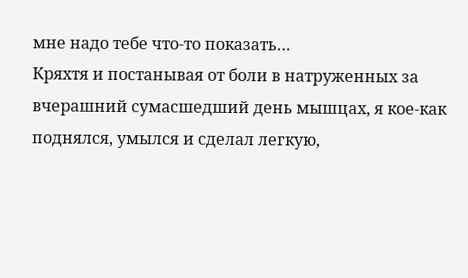мне надо тебе что-то показать…
Кряхтя и постанывая от боли в натруженных за вчерашний сумасшедший день мышцах, я кое-как поднялся, умылся и сделал легкую,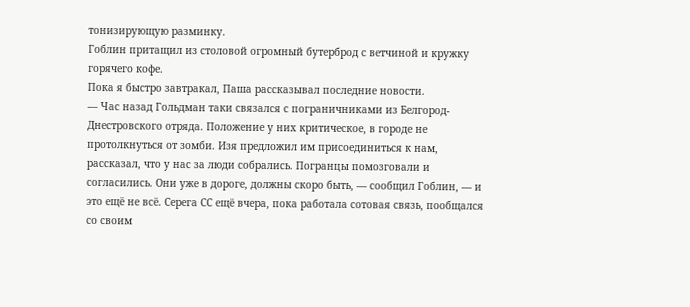тонизирующую разминку.
Гоблин притащил из столовой огромный бутерброд с ветчиной и кружку горячего кофе.
Пока я быстро завтракал, Паша рассказывал последние новости.
— Час назад Гольдман таки связался с пограничниками из Белгород-Днестровского отряда. Положение у них критическое, в городе не протолкнуться от зомби. Изя предложил им присоединиться к нам, рассказал, что у нас за люди собрались. Погранцы помозговали и согласились. Они уже в дороге, должны скоро быть, — сообщил Гоблин, — и это ещё не всё. Серега СС ещё вчера, пока работала сотовая связь, пообщался со своим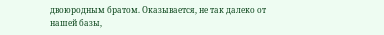двоюродным братом. Оказывается, не так далеко от нашей базы,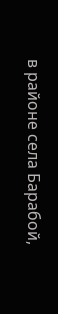в районе села Барабой,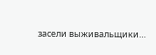засели выживальщики…